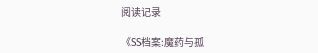阅读记录

《SS档案:魔药与孤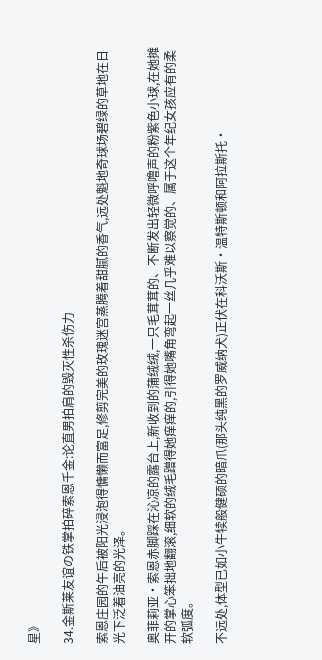星》

34.金斯莱友谊の铁掌拍碎索恩千金:论直男拍肩的毁灭性杀伤力

索恩庄园的午后被阳光浸泡得慵懒而富足,修剪完美的玫瑰迷宫蒸腾着甜腻的香气,远处魁地奇球场碧绿的草地在日光下泛着油亮的光泽。

奥菲莉亚·索恩赤脚踩在沁凉的露台上,新收到的蒲绒绒,一只毛茸茸的、不断发出轻微呼噜声的粉紫色小球,在她摊开的掌心笨拙地翻滚,细软的绒毛蹭得她痒痒的,引得她嘴角弯起一丝几乎难以察觉的、属于这个年纪女孩应有的柔软弧度。

不远处,体型已如小牛犊般健硕的暗爪(那头纯黑的罗威纳犬)正伏在科沃斯·温特斯顿和阿拉斯托·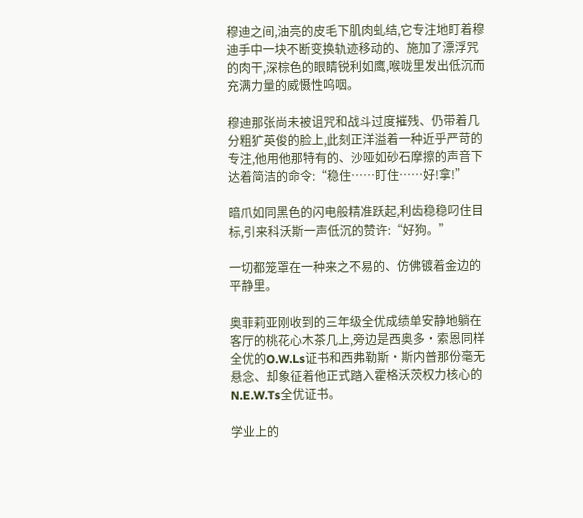穆迪之间,油亮的皮毛下肌肉虬结,它专注地盯着穆迪手中一块不断变换轨迹移动的、施加了漂浮咒的肉干,深棕色的眼睛锐利如鹰,喉咙里发出低沉而充满力量的威慑性呜咽。

穆迪那张尚未被诅咒和战斗过度摧残、仍带着几分粗犷英俊的脸上,此刻正洋溢着一种近乎严苛的专注,他用他那特有的、沙哑如砂石摩擦的声音下达着简洁的命令:“稳住……盯住……好!拿!”

暗爪如同黑色的闪电般精准跃起,利齿稳稳叼住目标,引来科沃斯一声低沉的赞许:“好狗。”

一切都笼罩在一种来之不易的、仿佛镀着金边的平静里。

奥菲莉亚刚收到的三年级全优成绩单安静地躺在客厅的桃花心木茶几上,旁边是西奥多·索恩同样全优的O.W.Ls证书和西弗勒斯·斯内普那份毫无悬念、却象征着他正式踏入霍格沃茨权力核心的N.E.W.Ts全优证书。

学业上的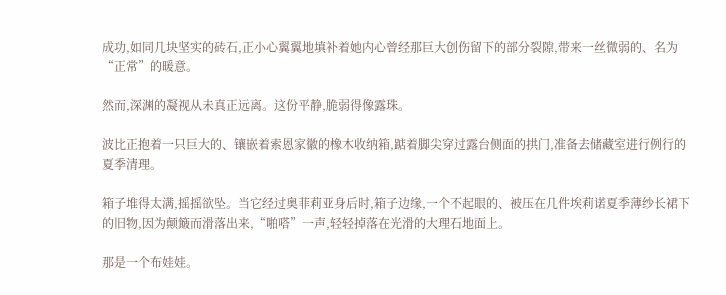成功,如同几块坚实的砖石,正小心翼翼地填补着她内心曾经那巨大创伤留下的部分裂隙,带来一丝微弱的、名为“正常”的暖意。

然而,深渊的凝视从未真正远离。这份平静,脆弱得像露珠。

波比正抱着一只巨大的、镶嵌着索恩家徽的橡木收纳箱,踮着脚尖穿过露台侧面的拱门,准备去储藏室进行例行的夏季清理。

箱子堆得太满,摇摇欲坠。当它经过奥菲莉亚身后时,箱子边缘,一个不起眼的、被压在几件埃莉诺夏季薄纱长裙下的旧物,因为颠簸而滑落出来,“啪嗒”一声,轻轻掉落在光滑的大理石地面上。

那是一个布娃娃。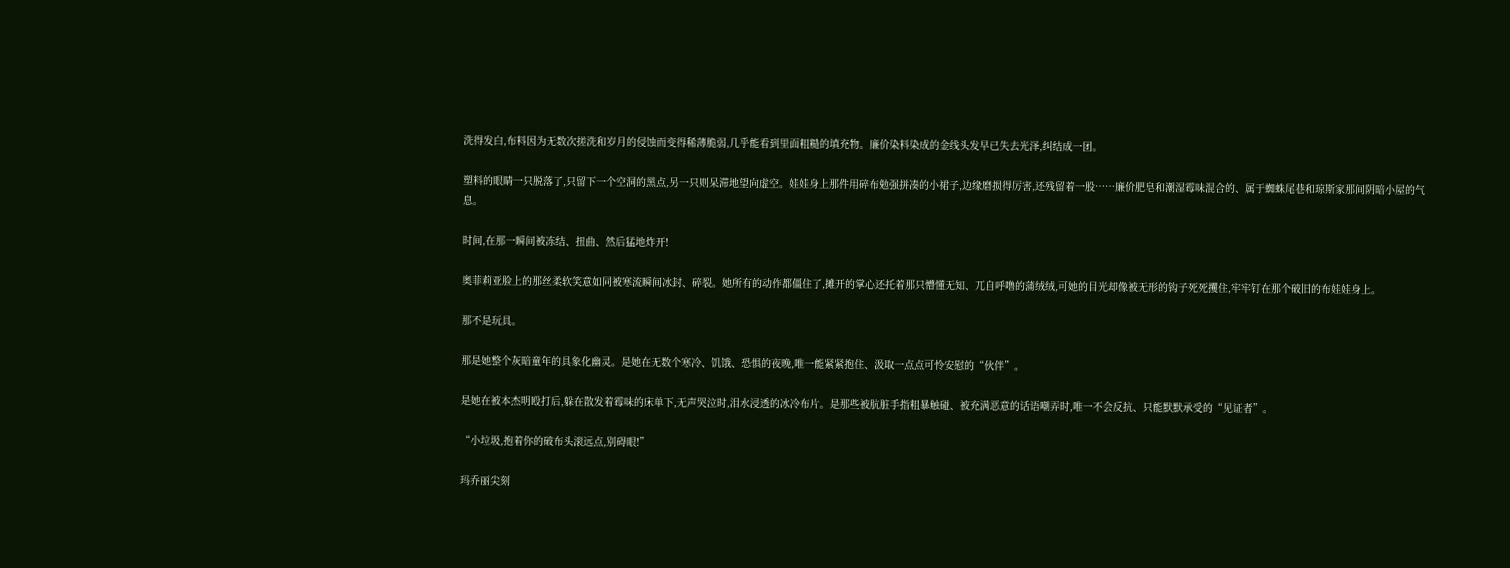洗得发白,布料因为无数次搓洗和岁月的侵蚀而变得稀薄脆弱,几乎能看到里面粗糙的填充物。廉价染料染成的金线头发早已失去光泽,纠结成一团。

塑料的眼睛一只脱落了,只留下一个空洞的黑点,另一只则呆滞地望向虚空。娃娃身上那件用碎布勉强拼凑的小裙子,边缘磨损得厉害,还残留着一股……廉价肥皂和潮湿霉味混合的、属于蜘蛛尾巷和琼斯家那间阴暗小屋的气息。

时间,在那一瞬间被冻结、扭曲、然后猛地炸开!

奥菲莉亚脸上的那丝柔软笑意如同被寒流瞬间冰封、碎裂。她所有的动作都僵住了,摊开的掌心还托着那只懵懂无知、兀自呼噜的蒲绒绒,可她的目光却像被无形的钩子死死攫住,牢牢钉在那个破旧的布娃娃身上。

那不是玩具。

那是她整个灰暗童年的具象化幽灵。是她在无数个寒冷、饥饿、恐惧的夜晚,唯一能紧紧抱住、汲取一点点可怜安慰的“伙伴”。

是她在被本杰明殴打后,躲在散发着霉味的床单下,无声哭泣时,泪水浸透的冰冷布片。是那些被肮脏手指粗暴触碰、被充满恶意的话语嘲弄时,唯一不会反抗、只能默默承受的“见证者”。

“小垃圾,抱着你的破布头滚远点,别碍眼!”

玛乔丽尖刻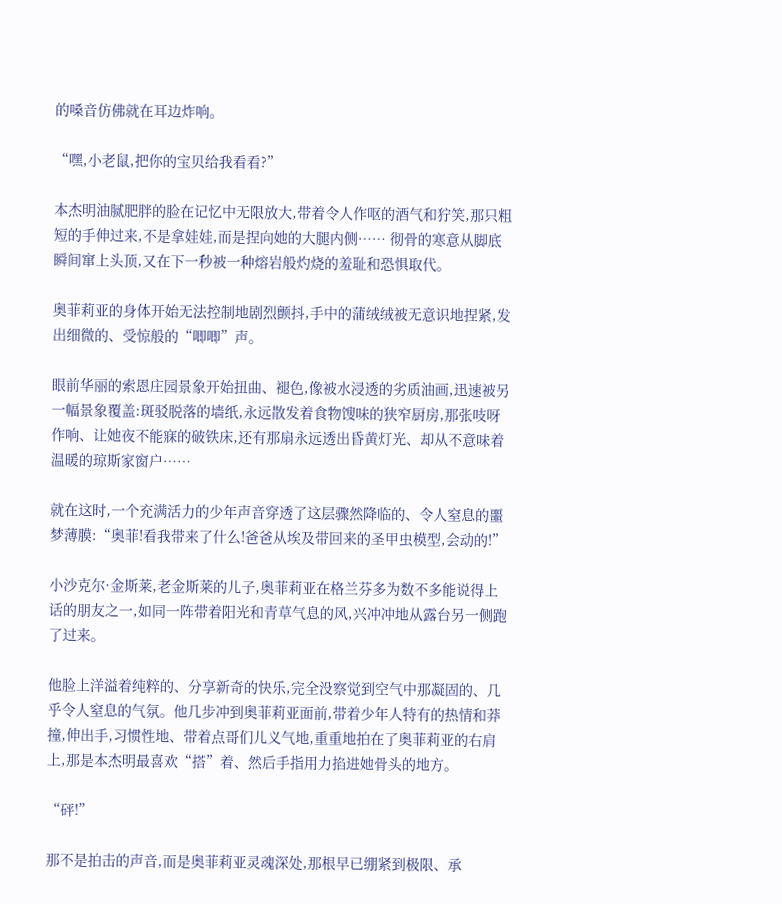的嗓音仿佛就在耳边炸响。

“嘿,小老鼠,把你的宝贝给我看看?”

本杰明油腻肥胖的脸在记忆中无限放大,带着令人作呕的酒气和狞笑,那只粗短的手伸过来,不是拿娃娃,而是捏向她的大腿内侧…… 彻骨的寒意从脚底瞬间窜上头顶,又在下一秒被一种熔岩般灼烧的羞耻和恐惧取代。

奥菲莉亚的身体开始无法控制地剧烈颤抖,手中的蒲绒绒被无意识地捏紧,发出细微的、受惊般的“唧唧”声。

眼前华丽的索恩庄园景象开始扭曲、褪色,像被水浸透的劣质油画,迅速被另一幅景象覆盖:斑驳脱落的墙纸,永远散发着食物馊味的狭窄厨房,那张吱呀作响、让她夜不能寐的破铁床,还有那扇永远透出昏黄灯光、却从不意味着温暖的琼斯家窗户……

就在这时,一个充满活力的少年声音穿透了这层骤然降临的、令人窒息的噩梦薄膜:“奥菲!看我带来了什么!爸爸从埃及带回来的圣甲虫模型,会动的!”

小沙克尔·金斯莱,老金斯莱的儿子,奥菲莉亚在格兰芬多为数不多能说得上话的朋友之一,如同一阵带着阳光和青草气息的风,兴冲冲地从露台另一侧跑了过来。

他脸上洋溢着纯粹的、分享新奇的快乐,完全没察觉到空气中那凝固的、几乎令人窒息的气氛。他几步冲到奥菲莉亚面前,带着少年人特有的热情和莽撞,伸出手,习惯性地、带着点哥们儿义气地,重重地拍在了奥菲莉亚的右肩上,那是本杰明最喜欢“搭”着、然后手指用力掐进她骨头的地方。

“砰!”

那不是拍击的声音,而是奥菲莉亚灵魂深处,那根早已绷紧到极限、承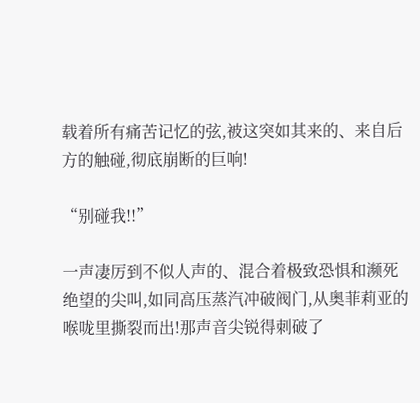载着所有痛苦记忆的弦,被这突如其来的、来自后方的触碰,彻底崩断的巨响!

“别碰我!!”

一声凄厉到不似人声的、混合着极致恐惧和濒死绝望的尖叫,如同高压蒸汽冲破阀门,从奥菲莉亚的喉咙里撕裂而出!那声音尖锐得刺破了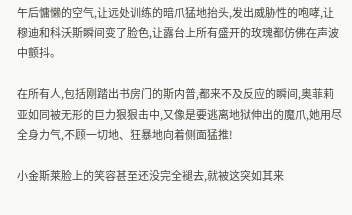午后慵懒的空气,让远处训练的暗爪猛地抬头,发出威胁性的咆哮,让穆迪和科沃斯瞬间变了脸色,让露台上所有盛开的玫瑰都仿佛在声波中颤抖。

在所有人,包括刚踏出书房门的斯内普,都来不及反应的瞬间,奥菲莉亚如同被无形的巨力狠狠击中,又像是要逃离地狱伸出的魔爪,她用尽全身力气,不顾一切地、狂暴地向着侧面猛推!

小金斯莱脸上的笑容甚至还没完全褪去,就被这突如其来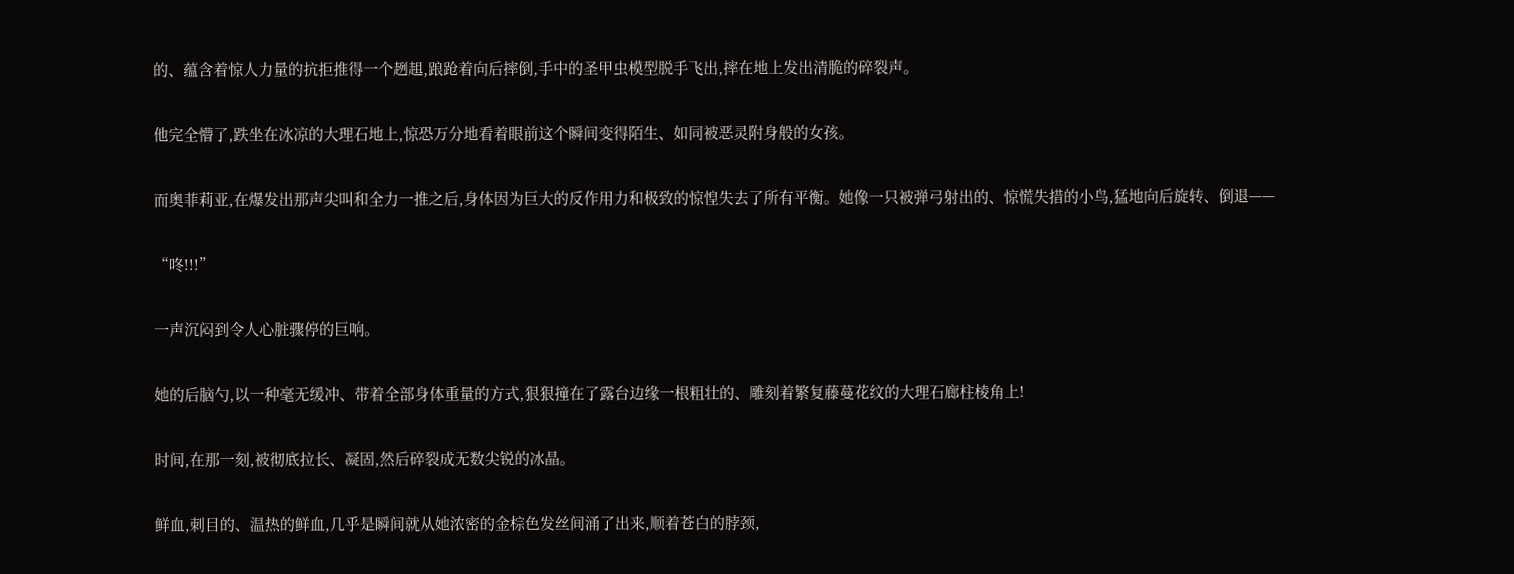的、蕴含着惊人力量的抗拒推得一个趔趄,踉跄着向后摔倒,手中的圣甲虫模型脱手飞出,摔在地上发出清脆的碎裂声。

他完全懵了,跌坐在冰凉的大理石地上,惊恐万分地看着眼前这个瞬间变得陌生、如同被恶灵附身般的女孩。

而奥菲莉亚,在爆发出那声尖叫和全力一推之后,身体因为巨大的反作用力和极致的惊惶失去了所有平衡。她像一只被弹弓射出的、惊慌失措的小鸟,猛地向后旋转、倒退——

“咚!!!”

一声沉闷到令人心脏骤停的巨响。

她的后脑勺,以一种毫无缓冲、带着全部身体重量的方式,狠狠撞在了露台边缘一根粗壮的、雕刻着繁复藤蔓花纹的大理石廊柱棱角上!

时间,在那一刻,被彻底拉长、凝固,然后碎裂成无数尖锐的冰晶。

鲜血,刺目的、温热的鲜血,几乎是瞬间就从她浓密的金棕色发丝间涌了出来,顺着苍白的脖颈,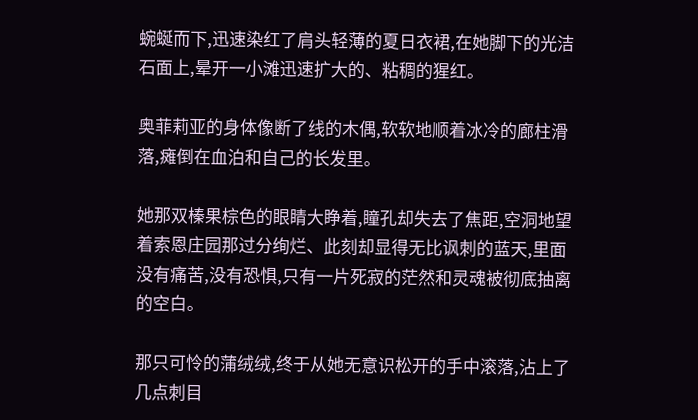蜿蜒而下,迅速染红了肩头轻薄的夏日衣裙,在她脚下的光洁石面上,晕开一小滩迅速扩大的、粘稠的猩红。

奥菲莉亚的身体像断了线的木偶,软软地顺着冰冷的廊柱滑落,瘫倒在血泊和自己的长发里。

她那双榛果棕色的眼睛大睁着,瞳孔却失去了焦距,空洞地望着索恩庄园那过分绚烂、此刻却显得无比讽刺的蓝天,里面没有痛苦,没有恐惧,只有一片死寂的茫然和灵魂被彻底抽离的空白。

那只可怜的蒲绒绒,终于从她无意识松开的手中滚落,沾上了几点刺目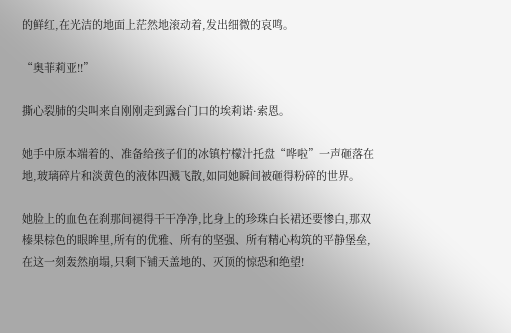的鲜红,在光洁的地面上茫然地滚动着,发出细微的哀鸣。

“奥菲莉亚!!”

撕心裂肺的尖叫来自刚刚走到露台门口的埃莉诺·索恩。

她手中原本端着的、准备给孩子们的冰镇柠檬汁托盘“哗啦”一声砸落在地,玻璃碎片和淡黄色的液体四溅飞散,如同她瞬间被砸得粉碎的世界。

她脸上的血色在刹那间褪得干干净净,比身上的珍珠白长裙还要惨白,那双榛果棕色的眼眸里,所有的优雅、所有的坚强、所有精心构筑的平静堡垒,在这一刻轰然崩塌,只剩下铺天盖地的、灭顶的惊恐和绝望!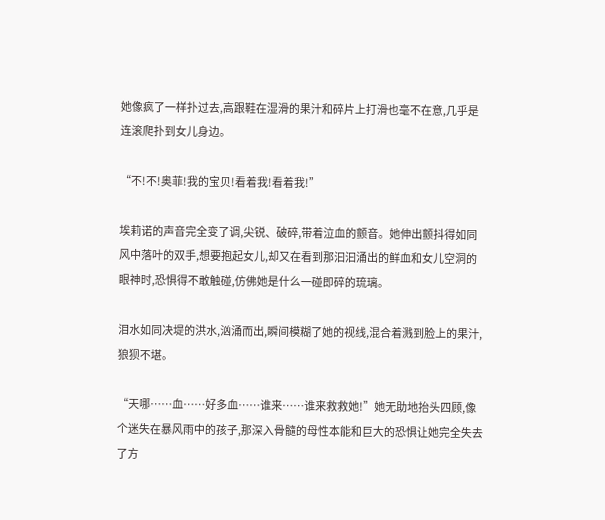她像疯了一样扑过去,高跟鞋在湿滑的果汁和碎片上打滑也毫不在意,几乎是连滚爬扑到女儿身边。

“不!不!奥菲!我的宝贝!看着我!看着我!”

埃莉诺的声音完全变了调,尖锐、破碎,带着泣血的颤音。她伸出颤抖得如同风中落叶的双手,想要抱起女儿,却又在看到那汩汩涌出的鲜血和女儿空洞的眼神时,恐惧得不敢触碰,仿佛她是什么一碰即碎的琉璃。

泪水如同决堤的洪水,汹涌而出,瞬间模糊了她的视线,混合着溅到脸上的果汁,狼狈不堪。

“天哪……血……好多血……谁来……谁来救救她!”她无助地抬头四顾,像个迷失在暴风雨中的孩子,那深入骨髓的母性本能和巨大的恐惧让她完全失去了方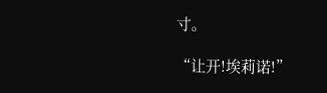寸。

“让开!埃莉诺!”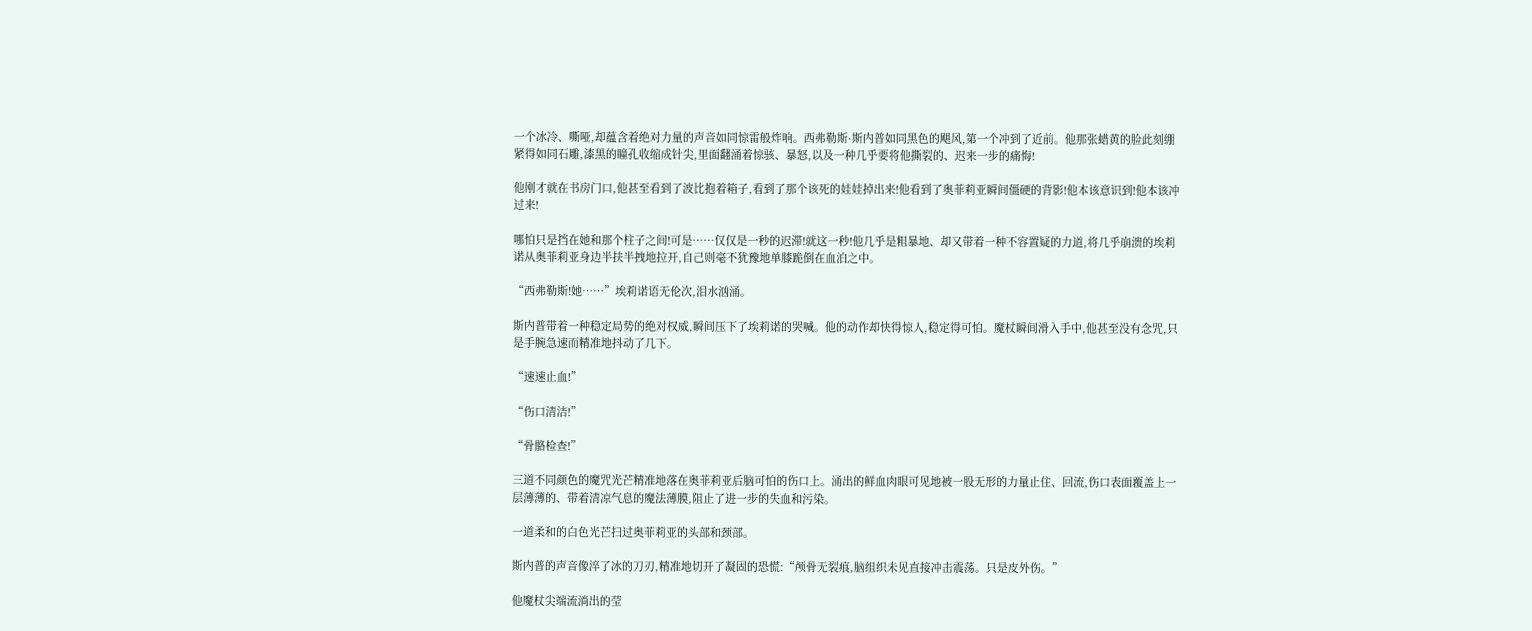一个冰冷、嘶哑,却蕴含着绝对力量的声音如同惊雷般炸响。西弗勒斯·斯内普如同黑色的飓风,第一个冲到了近前。他那张蜡黄的脸此刻绷紧得如同石雕,漆黑的瞳孔收缩成针尖,里面翻涌着惊骇、暴怒,以及一种几乎要将他撕裂的、迟来一步的痛悔!

他刚才就在书房门口,他甚至看到了波比抱着箱子,看到了那个该死的娃娃掉出来!他看到了奥菲莉亚瞬间僵硬的背影!他本该意识到!他本该冲过来!

哪怕只是挡在她和那个柱子之间!可是……仅仅是一秒的迟滞!就这一秒!他几乎是粗暴地、却又带着一种不容置疑的力道,将几乎崩溃的埃莉诺从奥菲莉亚身边半扶半拽地拉开,自己则毫不犹豫地单膝跪倒在血泊之中。

“西弗勒斯!她……”埃莉诺语无伦次,泪水汹涌。

斯内普带着一种稳定局势的绝对权威,瞬间压下了埃莉诺的哭喊。他的动作却快得惊人,稳定得可怕。魔杖瞬间滑入手中,他甚至没有念咒,只是手腕急速而精准地抖动了几下。

“速速止血!”

“伤口清洁!”

“骨骼检查!”

三道不同颜色的魔咒光芒精准地落在奥菲莉亚后脑可怕的伤口上。涌出的鲜血肉眼可见地被一股无形的力量止住、回流,伤口表面覆盖上一层薄薄的、带着清凉气息的魔法薄膜,阻止了进一步的失血和污染。

一道柔和的白色光芒扫过奥菲莉亚的头部和颈部。

斯内普的声音像淬了冰的刀刃,精准地切开了凝固的恐慌:“颅骨无裂痕,脑组织未见直接冲击震荡。只是皮外伤。”

他魔杖尖端流淌出的莹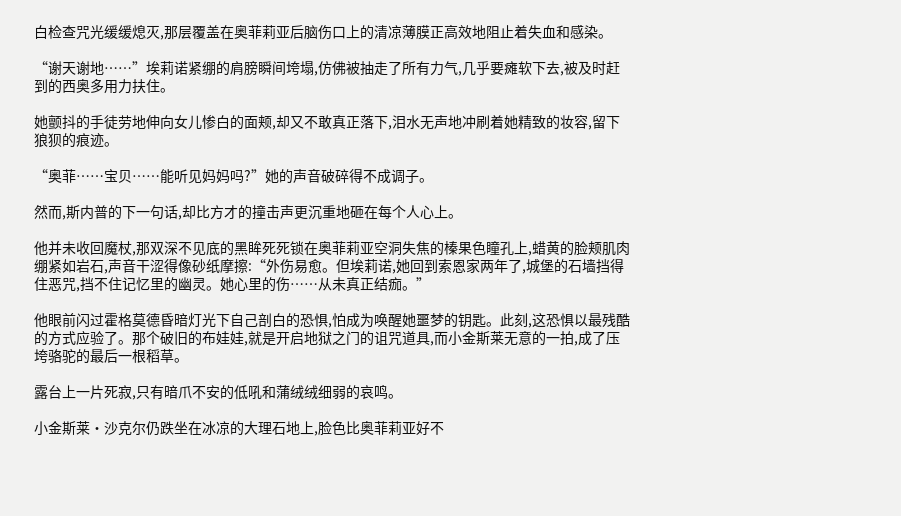白检查咒光缓缓熄灭,那层覆盖在奥菲莉亚后脑伤口上的清凉薄膜正高效地阻止着失血和感染。

“谢天谢地……”埃莉诺紧绷的肩膀瞬间垮塌,仿佛被抽走了所有力气,几乎要瘫软下去,被及时赶到的西奥多用力扶住。

她颤抖的手徒劳地伸向女儿惨白的面颊,却又不敢真正落下,泪水无声地冲刷着她精致的妆容,留下狼狈的痕迹。

“奥菲……宝贝……能听见妈妈吗?”她的声音破碎得不成调子。

然而,斯内普的下一句话,却比方才的撞击声更沉重地砸在每个人心上。

他并未收回魔杖,那双深不见底的黑眸死死锁在奥菲莉亚空洞失焦的榛果色瞳孔上,蜡黄的脸颊肌肉绷紧如岩石,声音干涩得像砂纸摩擦:“外伤易愈。但埃莉诺,她回到索恩家两年了,城堡的石墙挡得住恶咒,挡不住记忆里的幽灵。她心里的伤……从未真正结痂。”

他眼前闪过霍格莫德昏暗灯光下自己剖白的恐惧,怕成为唤醒她噩梦的钥匙。此刻,这恐惧以最残酷的方式应验了。那个破旧的布娃娃,就是开启地狱之门的诅咒道具,而小金斯莱无意的一拍,成了压垮骆驼的最后一根稻草。

露台上一片死寂,只有暗爪不安的低吼和蒲绒绒细弱的哀鸣。

小金斯莱·沙克尔仍跌坐在冰凉的大理石地上,脸色比奥菲莉亚好不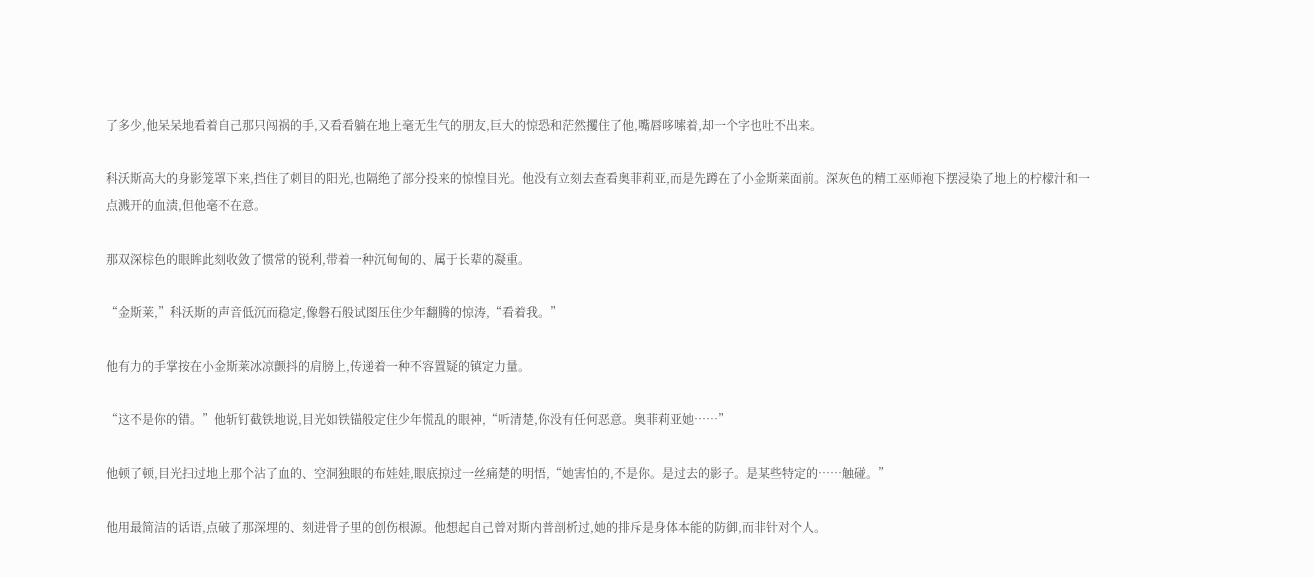了多少,他呆呆地看着自己那只闯祸的手,又看看躺在地上毫无生气的朋友,巨大的惊恐和茫然攫住了他,嘴唇哆嗦着,却一个字也吐不出来。

科沃斯高大的身影笼罩下来,挡住了刺目的阳光,也隔绝了部分投来的惊惶目光。他没有立刻去查看奥菲莉亚,而是先蹲在了小金斯莱面前。深灰色的精工巫师袍下摆浸染了地上的柠檬汁和一点溅开的血渍,但他毫不在意。

那双深棕色的眼眸此刻收敛了惯常的锐利,带着一种沉甸甸的、属于长辈的凝重。

“金斯莱,”科沃斯的声音低沉而稳定,像磐石般试图压住少年翻腾的惊涛,“看着我。”

他有力的手掌按在小金斯莱冰凉颤抖的肩膀上,传递着一种不容置疑的镇定力量。

“这不是你的错。”他斩钉截铁地说,目光如铁锚般定住少年慌乱的眼神,“听清楚,你没有任何恶意。奥菲莉亚她……”

他顿了顿,目光扫过地上那个沾了血的、空洞独眼的布娃娃,眼底掠过一丝痛楚的明悟,“她害怕的,不是你。是过去的影子。是某些特定的……触碰。”

他用最简洁的话语,点破了那深埋的、刻进骨子里的创伤根源。他想起自己曾对斯内普剖析过,她的排斥是身体本能的防御,而非针对个人。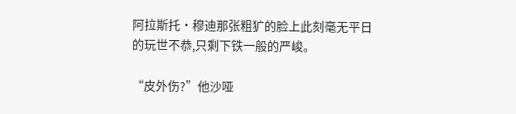阿拉斯托·穆迪那张粗犷的脸上此刻毫无平日的玩世不恭,只剩下铁一般的严峻。

“皮外伤?”他沙哑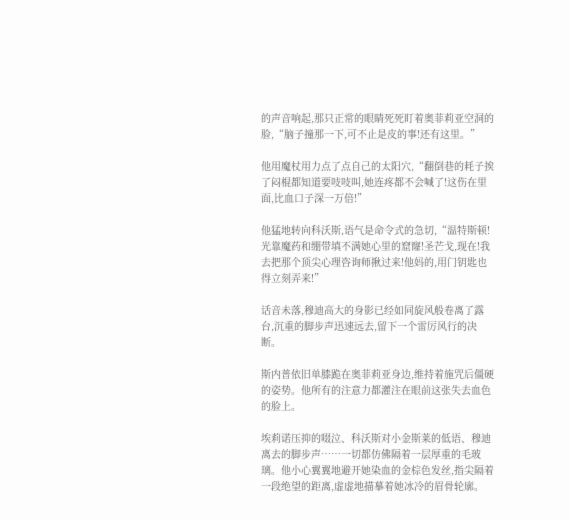的声音响起,那只正常的眼睛死死盯着奥菲莉亚空洞的脸,“脑子撞那一下,可不止是皮的事!还有这里。”

他用魔杖用力点了点自己的太阳穴,“翻倒巷的耗子挨了闷棍都知道要吱吱叫,她连疼都不会喊了!这伤在里面,比血口子深一万倍!”

他猛地转向科沃斯,语气是命令式的急切,“温特斯顿!光靠魔药和绷带填不满她心里的窟窿!圣芒戈,现在!我去把那个顶尖心理咨询师揪过来!他妈的,用门钥匙也得立刻弄来!”

话音未落,穆迪高大的身影已经如同旋风般卷离了露台,沉重的脚步声迅速远去,留下一个雷厉风行的决断。

斯内普依旧单膝跪在奥菲莉亚身边,维持着施咒后僵硬的姿势。他所有的注意力都灌注在眼前这张失去血色的脸上。

埃莉诺压抑的啜泣、科沃斯对小金斯莱的低语、穆迪离去的脚步声……一切都仿佛隔着一层厚重的毛玻璃。他小心翼翼地避开她染血的金棕色发丝,指尖隔着一段绝望的距离,虚虚地描摹着她冰冷的眉骨轮廓。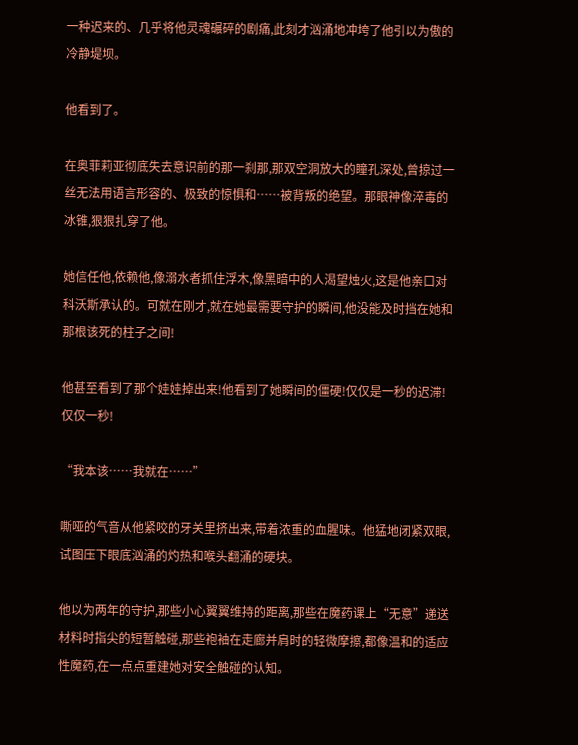一种迟来的、几乎将他灵魂碾碎的剧痛,此刻才汹涌地冲垮了他引以为傲的冷静堤坝。

他看到了。

在奥菲莉亚彻底失去意识前的那一刹那,那双空洞放大的瞳孔深处,曾掠过一丝无法用语言形容的、极致的惊惧和……被背叛的绝望。那眼神像淬毒的冰锥,狠狠扎穿了他。

她信任他,依赖他,像溺水者抓住浮木,像黑暗中的人渴望烛火,这是他亲口对科沃斯承认的。可就在刚才,就在她最需要守护的瞬间,他没能及时挡在她和那根该死的柱子之间!

他甚至看到了那个娃娃掉出来!他看到了她瞬间的僵硬!仅仅是一秒的迟滞!仅仅一秒!

“我本该……我就在……”

嘶哑的气音从他紧咬的牙关里挤出来,带着浓重的血腥味。他猛地闭紧双眼,试图压下眼底汹涌的灼热和喉头翻涌的硬块。

他以为两年的守护,那些小心翼翼维持的距离,那些在魔药课上“无意”递送材料时指尖的短暂触碰,那些袍袖在走廊并肩时的轻微摩擦,都像温和的适应性魔药,在一点点重建她对安全触碰的认知。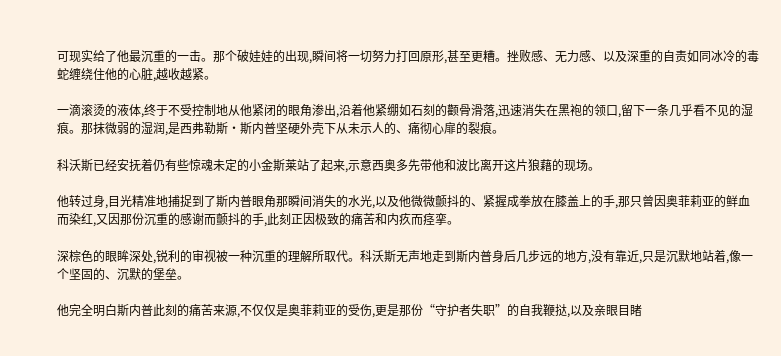可现实给了他最沉重的一击。那个破娃娃的出现,瞬间将一切努力打回原形,甚至更糟。挫败感、无力感、以及深重的自责如同冰冷的毒蛇缠绕住他的心脏,越收越紧。

一滴滚烫的液体,终于不受控制地从他紧闭的眼角渗出,沿着他紧绷如石刻的颧骨滑落,迅速消失在黑袍的领口,留下一条几乎看不见的湿痕。那抹微弱的湿润,是西弗勒斯·斯内普坚硬外壳下从未示人的、痛彻心扉的裂痕。

科沃斯已经安抚着仍有些惊魂未定的小金斯莱站了起来,示意西奥多先带他和波比离开这片狼藉的现场。

他转过身,目光精准地捕捉到了斯内普眼角那瞬间消失的水光,以及他微微颤抖的、紧握成拳放在膝盖上的手,那只曾因奥菲莉亚的鲜血而染红,又因那份沉重的感谢而颤抖的手,此刻正因极致的痛苦和内疚而痉挛。

深棕色的眼眸深处,锐利的审视被一种沉重的理解所取代。科沃斯无声地走到斯内普身后几步远的地方,没有靠近,只是沉默地站着,像一个坚固的、沉默的堡垒。

他完全明白斯内普此刻的痛苦来源,不仅仅是奥菲莉亚的受伤,更是那份“守护者失职”的自我鞭挞,以及亲眼目睹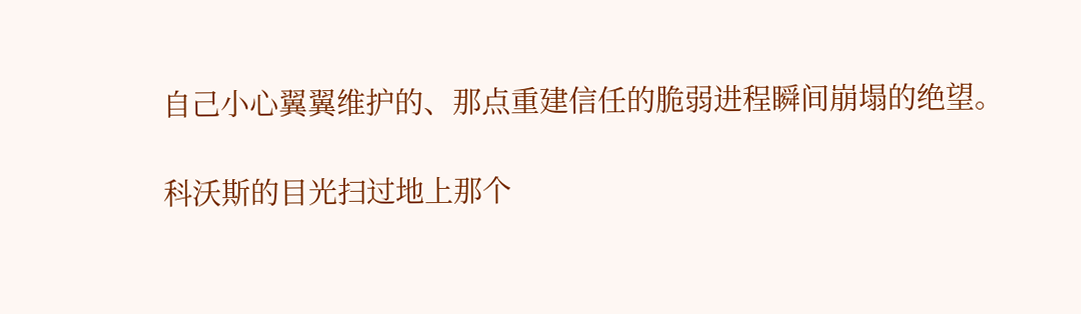自己小心翼翼维护的、那点重建信任的脆弱进程瞬间崩塌的绝望。

科沃斯的目光扫过地上那个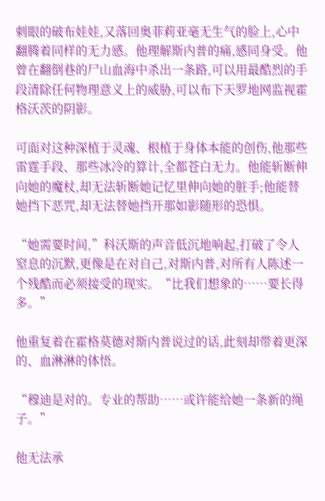刺眼的破布娃娃,又落回奥菲莉亚毫无生气的脸上,心中翻腾着同样的无力感。他理解斯内普的痛,感同身受。他曾在翻倒巷的尸山血海中杀出一条路,可以用最酷烈的手段清除任何物理意义上的威胁,可以布下天罗地网监视霍格沃茨的阴影。

可面对这种深植于灵魂、根植于身体本能的创伤,他那些雷霆手段、那些冰冷的算计,全都苍白无力。他能斩断伸向她的魔杖,却无法斩断她记忆里伸向她的脏手;他能替她挡下恶咒,却无法替她挡开那如影随形的恐惧。

“她需要时间,”科沃斯的声音低沉地响起,打破了令人窒息的沉默,更像是在对自己,对斯内普,对所有人陈述一个残酷而必须接受的现实。“比我们想象的……要长得多。”

他重复着在霍格莫德对斯内普说过的话,此刻却带着更深的、血淋淋的体悟。

“穆迪是对的。专业的帮助……或许能给她一条新的绳子。”

他无法承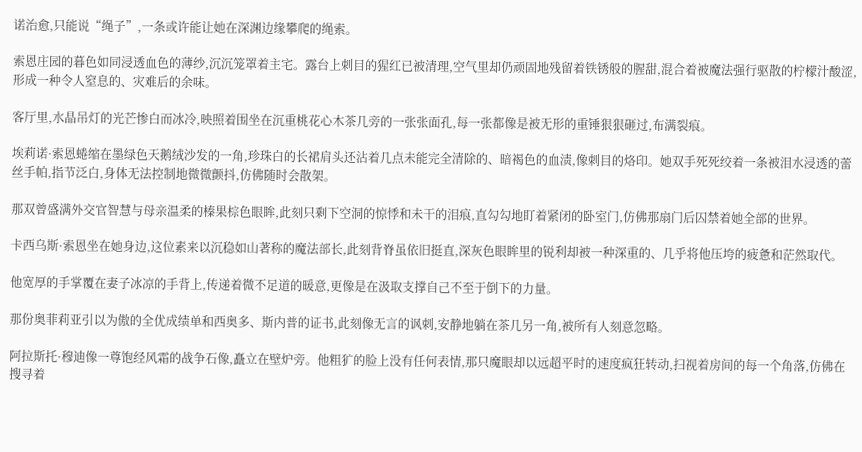诺治愈,只能说“绳子”,一条或许能让她在深渊边缘攀爬的绳索。

索恩庄园的暮色如同浸透血色的薄纱,沉沉笼罩着主宅。露台上刺目的猩红已被清理,空气里却仍顽固地残留着铁锈般的腥甜,混合着被魔法强行驱散的柠檬汁酸涩,形成一种令人窒息的、灾难后的余味。

客厅里,水晶吊灯的光芒惨白而冰冷,映照着围坐在沉重桃花心木茶几旁的一张张面孔,每一张都像是被无形的重锤狠狠砸过,布满裂痕。

埃莉诺·索恩蜷缩在墨绿色天鹅绒沙发的一角,珍珠白的长裙肩头还沾着几点未能完全清除的、暗褐色的血渍,像刺目的烙印。她双手死死绞着一条被泪水浸透的蕾丝手帕,指节泛白,身体无法控制地微微颤抖,仿佛随时会散架。

那双曾盛满外交官智慧与母亲温柔的榛果棕色眼眸,此刻只剩下空洞的惊悸和未干的泪痕,直勾勾地盯着紧闭的卧室门,仿佛那扇门后囚禁着她全部的世界。

卡西乌斯·索恩坐在她身边,这位素来以沉稳如山著称的魔法部长,此刻背脊虽依旧挺直,深灰色眼眸里的锐利却被一种深重的、几乎将他压垮的疲惫和茫然取代。

他宽厚的手掌覆在妻子冰凉的手背上,传递着微不足道的暖意,更像是在汲取支撑自己不至于倒下的力量。

那份奥菲莉亚引以为傲的全优成绩单和西奥多、斯内普的证书,此刻像无言的讽刺,安静地躺在茶几另一角,被所有人刻意忽略。

阿拉斯托·穆迪像一尊饱经风霜的战争石像,矗立在壁炉旁。他粗犷的脸上没有任何表情,那只魔眼却以远超平时的速度疯狂转动,扫视着房间的每一个角落,仿佛在搜寻着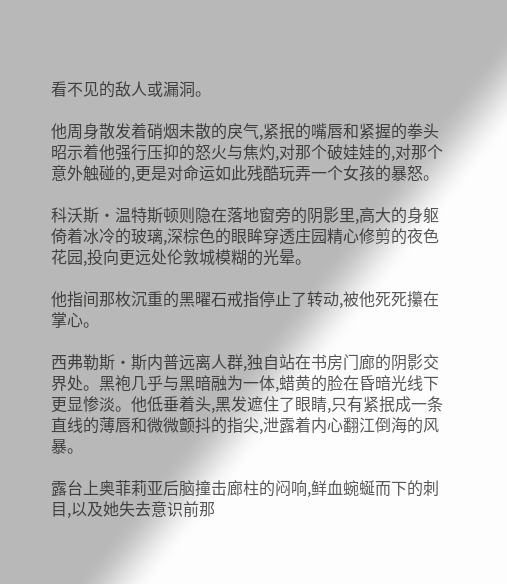看不见的敌人或漏洞。

他周身散发着硝烟未散的戾气,紧抿的嘴唇和紧握的拳头昭示着他强行压抑的怒火与焦灼,对那个破娃娃的,对那个意外触碰的,更是对命运如此残酷玩弄一个女孩的暴怒。

科沃斯·温特斯顿则隐在落地窗旁的阴影里,高大的身躯倚着冰冷的玻璃,深棕色的眼眸穿透庄园精心修剪的夜色花园,投向更远处伦敦城模糊的光晕。

他指间那枚沉重的黑曜石戒指停止了转动,被他死死攥在掌心。

西弗勒斯·斯内普远离人群,独自站在书房门廊的阴影交界处。黑袍几乎与黑暗融为一体,蜡黄的脸在昏暗光线下更显惨淡。他低垂着头,黑发遮住了眼睛,只有紧抿成一条直线的薄唇和微微颤抖的指尖,泄露着内心翻江倒海的风暴。

露台上奥菲莉亚后脑撞击廊柱的闷响,鲜血蜿蜒而下的刺目,以及她失去意识前那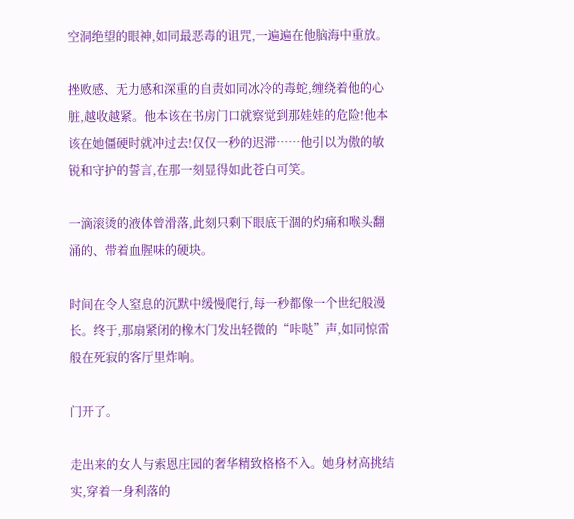空洞绝望的眼神,如同最恶毒的诅咒,一遍遍在他脑海中重放。

挫败感、无力感和深重的自责如同冰冷的毒蛇,缠绕着他的心脏,越收越紧。他本该在书房门口就察觉到那娃娃的危险!他本该在她僵硬时就冲过去!仅仅一秒的迟滞……他引以为傲的敏锐和守护的誓言,在那一刻显得如此苍白可笑。

一滴滚烫的液体曾滑落,此刻只剩下眼底干涸的灼痛和喉头翻涌的、带着血腥味的硬块。

时间在令人窒息的沉默中缓慢爬行,每一秒都像一个世纪般漫长。终于,那扇紧闭的橡木门发出轻微的“咔哒”声,如同惊雷般在死寂的客厅里炸响。

门开了。

走出来的女人与索恩庄园的奢华精致格格不入。她身材高挑结实,穿着一身利落的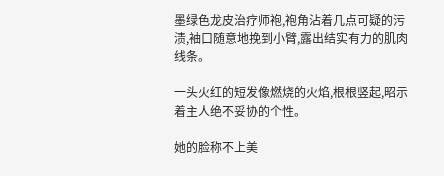墨绿色龙皮治疗师袍,袍角沾着几点可疑的污渍,袖口随意地挽到小臂,露出结实有力的肌肉线条。

一头火红的短发像燃烧的火焰,根根竖起,昭示着主人绝不妥协的个性。

她的脸称不上美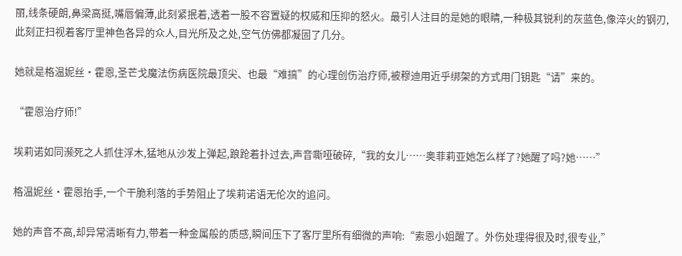丽,线条硬朗,鼻梁高挺,嘴唇偏薄,此刻紧抿着,透着一股不容置疑的权威和压抑的怒火。最引人注目的是她的眼睛,一种极其锐利的灰蓝色,像淬火的钢刃,此刻正扫视着客厅里神色各异的众人,目光所及之处,空气仿佛都凝固了几分。

她就是格温妮丝·霍恩,圣芒戈魔法伤病医院最顶尖、也最“难搞”的心理创伤治疗师,被穆迪用近乎绑架的方式用门钥匙“请”来的。

“霍恩治疗师!”

埃莉诺如同濒死之人抓住浮木,猛地从沙发上弹起,踉跄着扑过去,声音嘶哑破碎,“我的女儿……奥菲莉亚她怎么样了?她醒了吗?她……”

格温妮丝·霍恩抬手,一个干脆利落的手势阻止了埃莉诺语无伦次的追问。

她的声音不高,却异常清晰有力,带着一种金属般的质感,瞬间压下了客厅里所有细微的声响:“索恩小姐醒了。外伤处理得很及时,很专业,”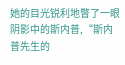她的目光锐利地瞥了一眼阴影中的斯内普,“斯内普先生的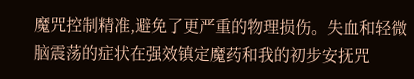魔咒控制精准,避免了更严重的物理损伤。失血和轻微脑震荡的症状在强效镇定魔药和我的初步安抚咒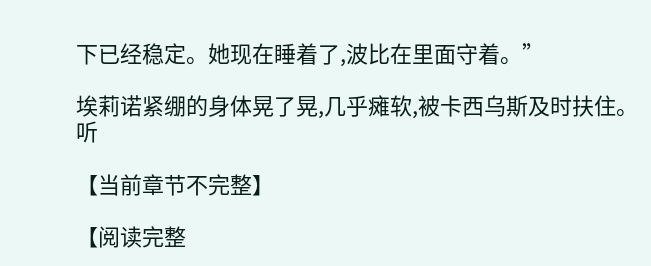下已经稳定。她现在睡着了,波比在里面守着。”

埃莉诺紧绷的身体晃了晃,几乎瘫软,被卡西乌斯及时扶住。听

【当前章节不完整】

【阅读完整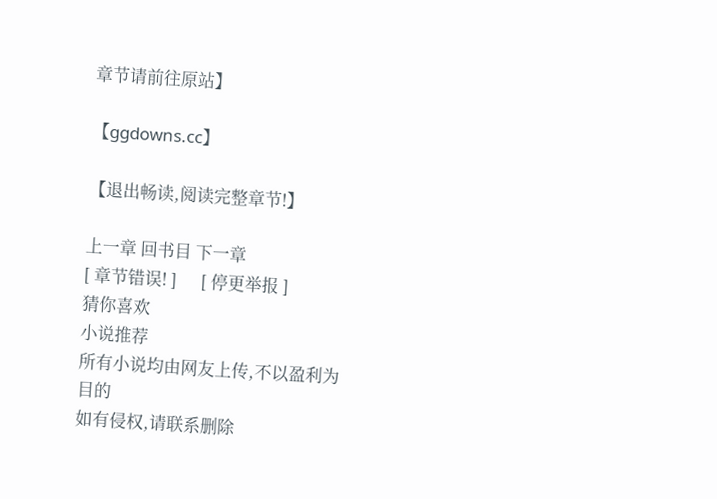章节请前往原站】

【ggdowns.cc】

【退出畅读,阅读完整章节!】

上一章 回书目 下一章
[ 章节错误! ]      [ 停更举报 ]
猜你喜欢
小说推荐
所有小说均由网友上传,不以盈利为目的
如有侵权,请联系删除